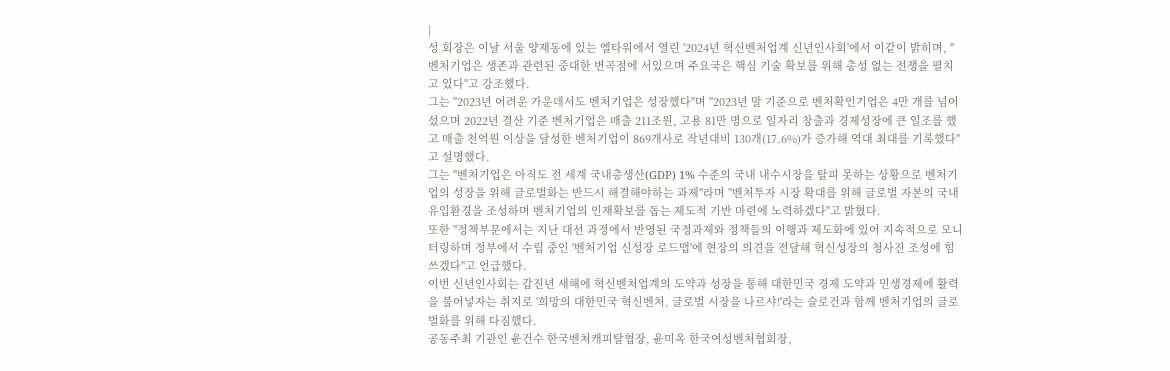|
성 회장은 이날 서울 양재동에 있는 엘타워에서 열린 '2024년 혁신벤처업계 신년인사회'에서 이같이 밝히며, "벤처기업은 생존과 관련된 중대한 변곡점에 서있으며 주요국은 핵심 기술 확보를 위해 총성 없는 전쟁을 펼치고 있다"고 강조했다.
그는 "2023년 어려운 가운데서도 벤처기업은 성장했다"며 "2023년 말 기준으로 벤처확인기업은 4만 개를 넘어섰으며 2022년 결산 기준 벤처기업은 매출 211조원, 고용 81만 명으로 일자리 창출과 경제성장에 큰 일조를 했고 매출 천억원 이상을 달성한 벤처기업이 869개사로 작년대비 130개(17.6%)가 증가해 역대 최대를 기록했다"고 설명했다.
그는 "벤처기업은 아직도 전 세계 국내총생산(GDP) 1% 수준의 국내 내수시장을 탈피 못하는 상황으로 벤처기업의 성장을 위해 글로벌화는 반드시 해결해야하는 과제"라며 "벤처투자 시장 확대를 위해 글로벌 자본의 국내 유입환경을 조성하며 벤처기업의 인재확보를 돕는 제도적 기반 마련에 노력하겠다"고 밝혔다.
또한 "정책부문에서는 지난 대선 과정에서 반영된 국정과제와 정책들의 이행과 제도화에 있어 지속적으로 모니터링하며 정부에서 수립 중인 '벤처기업 신성장 로드맵'에 현장의 의견을 전달해 혁신성장의 청사진 조성에 힘쓰겠다"고 언급했다.
이번 신년인사회는 갑진년 새해에 혁신벤처업계의 도약과 성장을 통해 대한민국 경제 도약과 민생경제에 활력을 불어넣자는 취지로 '희망의 대한민국 혁신벤처, 글로벌 시장을 나르샤!'라는 슬로건과 함께 벤처기업의 글로벌화를 위해 다짐했다.
공동주최 기관인 윤건수 한국벤처캐피탈협장, 윤미옥 한국여성벤처협회장,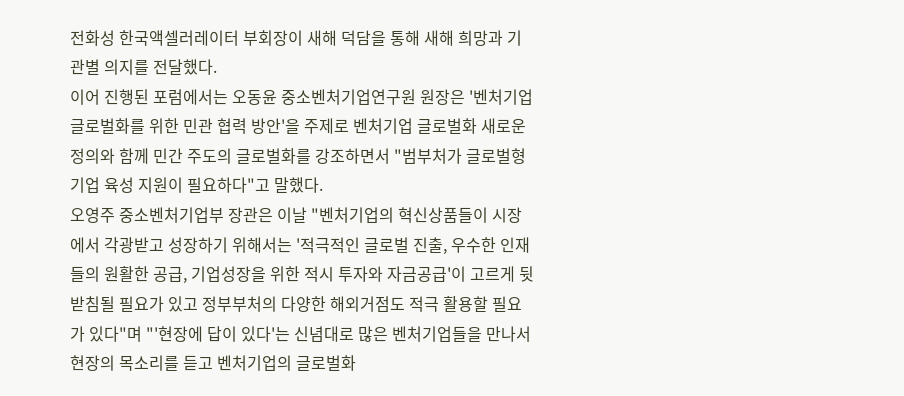전화성 한국액셀러레이터 부회장이 새해 덕담을 통해 새해 희망과 기관별 의지를 전달했다.
이어 진행된 포럼에서는 오동윤 중소벤처기업연구원 원장은 '벤처기업 글로벌화를 위한 민관 협력 방안'을 주제로 벤처기업 글로벌화 새로운 정의와 함께 민간 주도의 글로벌화를 강조하면서 "범부처가 글로벌형 기업 육성 지원이 필요하다"고 말했다.
오영주 중소벤처기업부 장관은 이날 "벤처기업의 혁신상품들이 시장에서 각광받고 성장하기 위해서는 '적극적인 글로벌 진출, 우수한 인재들의 원활한 공급, 기업성장을 위한 적시 투자와 자금공급'이 고르게 뒷받침될 필요가 있고 정부부처의 다양한 해외거점도 적극 활용할 필요가 있다"며 "'현장에 답이 있다'는 신념대로 많은 벤처기업들을 만나서 현장의 목소리를 듣고 벤처기업의 글로벌화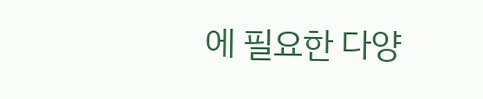에 필요한 다양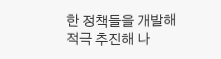한 정책들을 개발해 적극 추진해 나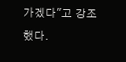가겠다"고 강조했다.